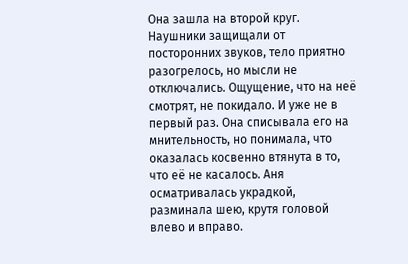Она зашла на второй круг. Наушники защищали от посторонних звуков, тело приятно разогрелось, но мысли не отключались. Ощущение, что на неё смотрят, не покидало. И уже не в первый раз. Она списывала его на мнительность, но понимала, что оказалась косвенно втянута в то, что её не касалось. Аня осматривалась украдкой, разминала шею, крутя головой влево и вправо.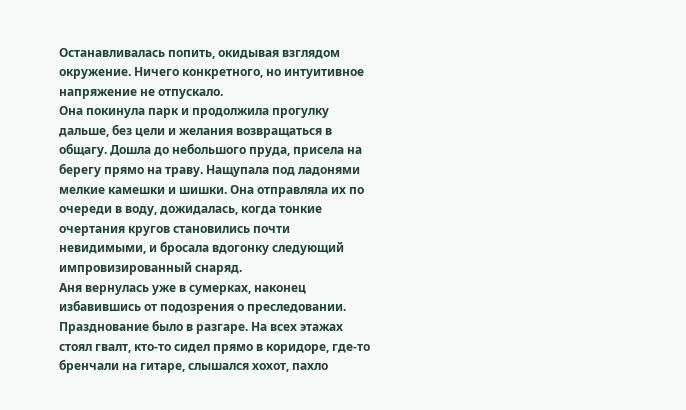Останавливалась попить, окидывая взглядом окружение. Ничего конкретного, но интуитивное напряжение не отпускало.
Она покинула парк и продолжила прогулку дальше, без цели и желания возвращаться в общагу. Дошла до небольшого пруда, присела на берегу прямо на траву. Нащупала под ладонями мелкие камешки и шишки. Она отправляла их по очереди в воду, дожидалась, когда тонкие очертания кругов становились почти невидимыми, и бросала вдогонку следующий импровизированный снаряд.
Аня вернулась уже в сумерках, наконец избавившись от подозрения о преследовании. Празднование было в разгаре. На всех этажах стоял гвалт, кто-то сидел прямо в коридоре, где-то бренчали на гитаре, слышался хохот, пахло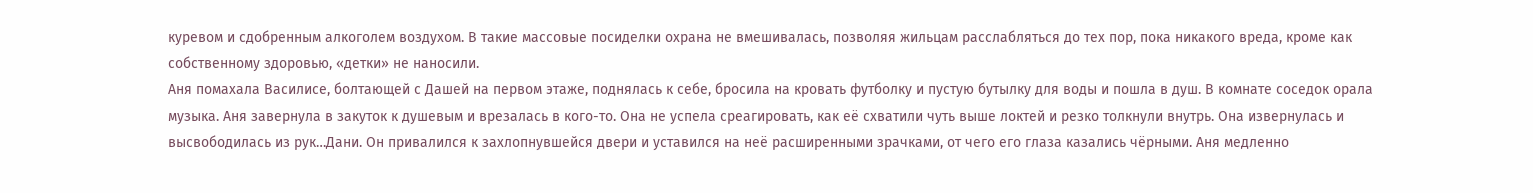куревом и сдобренным алкоголем воздухом. В такие массовые посиделки охрана не вмешивалась, позволяя жильцам расслабляться до тех пор, пока никакого вреда, кроме как собственному здоровью, «детки» не наносили.
Аня помахала Василисе, болтающей с Дашей на первом этаже, поднялась к себе, бросила на кровать футболку и пустую бутылку для воды и пошла в душ. В комнате соседок орала музыка. Аня завернула в закуток к душевым и врезалась в кого-то. Она не успела среагировать, как её схватили чуть выше локтей и резко толкнули внутрь. Она извернулась и высвободилась из рук…Дани. Он привалился к захлопнувшейся двери и уставился на неё расширенными зрачками, от чего его глаза казались чёрными. Аня медленно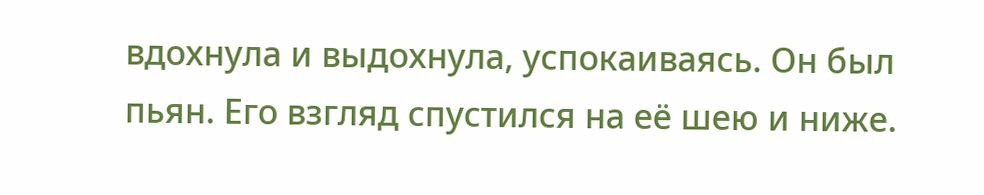вдохнула и выдохнула, успокаиваясь. Он был пьян. Его взгляд спустился на её шею и ниже.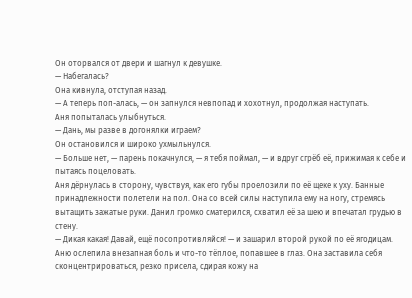Он оторвался от двери и шагнул к девушке.
— Набегалась?
Она кивнула, отступая назад.
— А теперь поп-алась, — он запнулся невпопад и хохотнул, продолжая наступать.
Аня попыталась улыбнуться.
— Дань, мы разве в догонялки играем?
Он остановился и широко ухмыльнулся.
— Больше нет, — парень покачнулся, — я тебя поймал, — и вдруг сгрёб её, прижимая к себе и пытаясь поцеловать.
Аня дёрнулась в сторону, чувствуя, как его губы проелозили по её щеке к уху. Банные принадлежности полетели на пол. Она со всей силы наступила ему на ногу, стремясь вытащить зажатые руки. Данил громко сматерился, схватил её за шею и впечатал грудью в стену.
— Дикая какая! Давай, ещё посопротивляйся! — и зашарил второй рукой по её ягодицам.
Аню ослепила внезапная боль и что-то тёплое, попавшее в глаз. Она заставила себя сконцентрироваться, резко присела, сдирая кожу на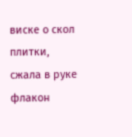виске о скол плитки, сжала в руке флакон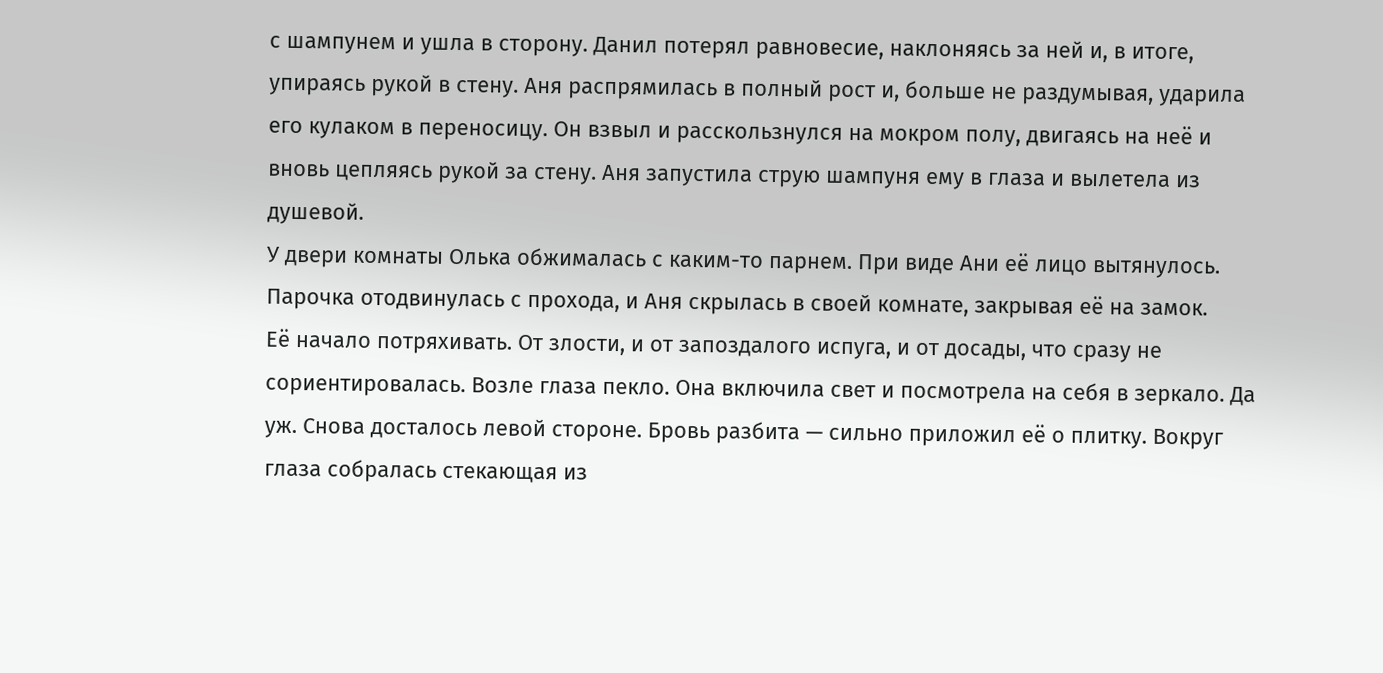с шампунем и ушла в сторону. Данил потерял равновесие, наклоняясь за ней и, в итоге, упираясь рукой в стену. Аня распрямилась в полный рост и, больше не раздумывая, ударила его кулаком в переносицу. Он взвыл и расскользнулся на мокром полу, двигаясь на неё и вновь цепляясь рукой за стену. Аня запустила струю шампуня ему в глаза и вылетела из душевой.
У двери комнаты Олька обжималась с каким-то парнем. При виде Ани её лицо вытянулось. Парочка отодвинулась с прохода, и Аня скрылась в своей комнате, закрывая её на замок.
Её начало потряхивать. От злости, и от запоздалого испуга, и от досады, что сразу не сориентировалась. Возле глаза пекло. Она включила свет и посмотрела на себя в зеркало. Да уж. Снова досталось левой стороне. Бровь разбита — сильно приложил её о плитку. Вокруг глаза собралась стекающая из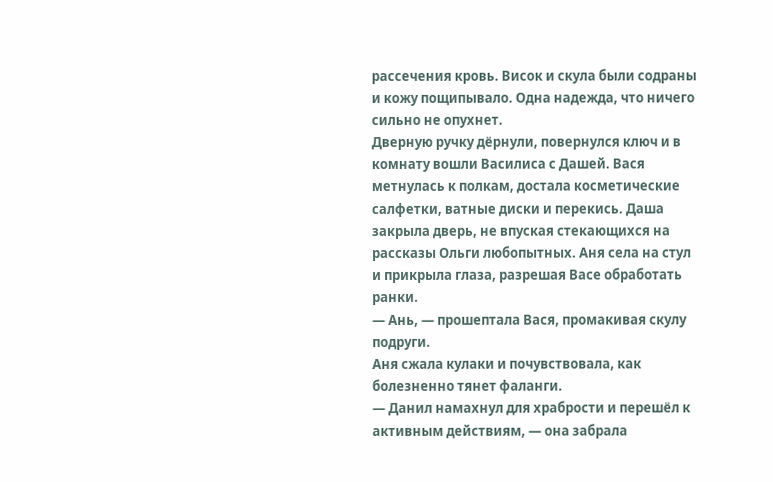рассечения кровь. Висок и скула были содраны и кожу пощипывало. Одна надежда, что ничего сильно не опухнет.
Дверную ручку дёрнули, повернулся ключ и в комнату вошли Василиса с Дашей. Вася метнулась к полкам, достала косметические салфетки, ватные диски и перекись. Даша закрыла дверь, не впуская стекающихся на рассказы Ольги любопытных. Аня села на стул и прикрыла глаза, разрешая Васе обработать ранки.
— Ань, — прошептала Вася, промакивая скулу подруги.
Аня сжала кулаки и почувствовала, как болезненно тянет фаланги.
— Данил намахнул для храбрости и перешёл к активным действиям, — она забрала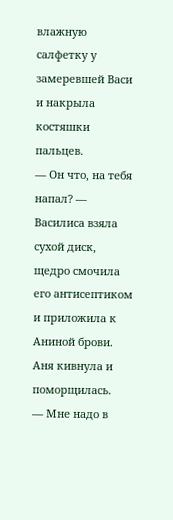влажную салфетку у замеревшей Васи и накрыла костяшки пальцев.
— Он что, на тебя напал? — Василиса взяла сухой диск, щедро смочила его антисептиком и приложила к Аниной брови.
Аня кивнула и поморщилась.
— Мне надо в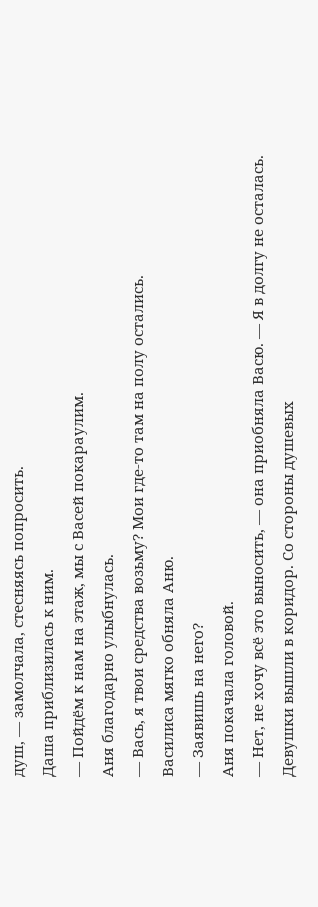душ, — замолчала, стесняясь попросить.
Даша приблизилась к ним.
— Пойдём к нам на этаж, мы с Васей покараулим.
Аня благодарно улыбнулась.
— Вась, я твои средства возьму? Мои где-то там на полу остались.
Василиса мягко обняла Аню.
— Заявишь на него?
Аня покачала головой.
— Нет, не хочу всё это выносить, — она приобняла Васю. — Я в долгу не осталась.
Девушки вышли в коридор. Со стороны душевых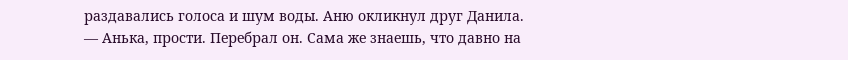раздавались голоса и шум воды. Аню окликнул друг Данила.
— Анька, прости. Перебрал он. Сама же знаешь, что давно на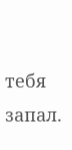тебя запал.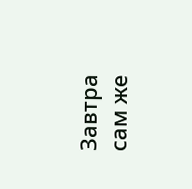Завтра сам же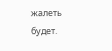жалеть будет.